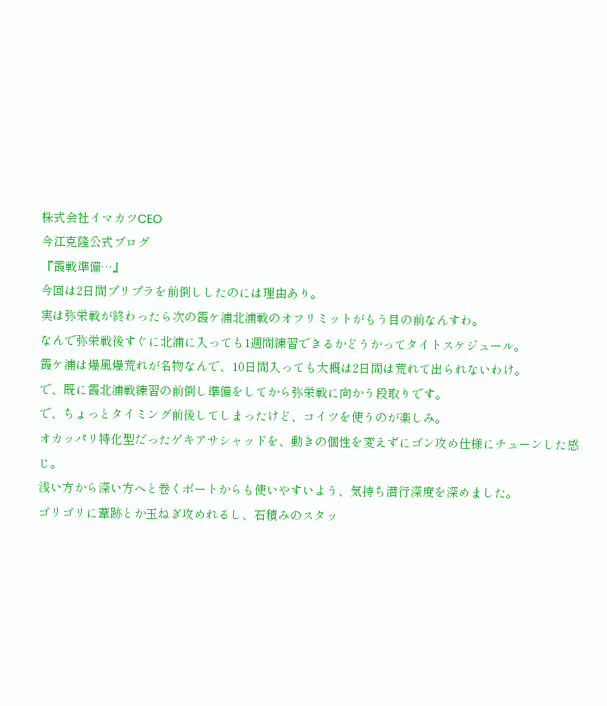株式会社イマカツCEO
今江克隆公式ブログ
『霞戦準備…』
今回は2日間プリプラを前倒ししたのには理由あり。
実は弥栄戦が終わったら次の霞ケ浦北浦戦のオフリミットがもう目の前なんすわ。
なんで弥栄戦後すぐに北浦に入っても1週間練習できるかどうかってタイトスケジュール。
霞ケ浦は爆風爆荒れが名物なんで、10日間入っても大概は2日間は荒れて出られないわけ。
で、既に霞北浦戦練習の前倒し準備をしてから弥栄戦に向かう段取りです。
で、ちょっとタイミング前後してしまったけど、コイツを使うのが楽しみ。
オカッパリ特化型だったゲキアサシャッドを、動きの個性を変えずにゴン攻め仕様にチューンした感じ。
浅い方から深い方へと巻くボートからも使いやすいよう、気持ち潜行深度を深めました。
ゴリゴリに葦跡とか玉ねぎ攻めれるし、石積みのスタッ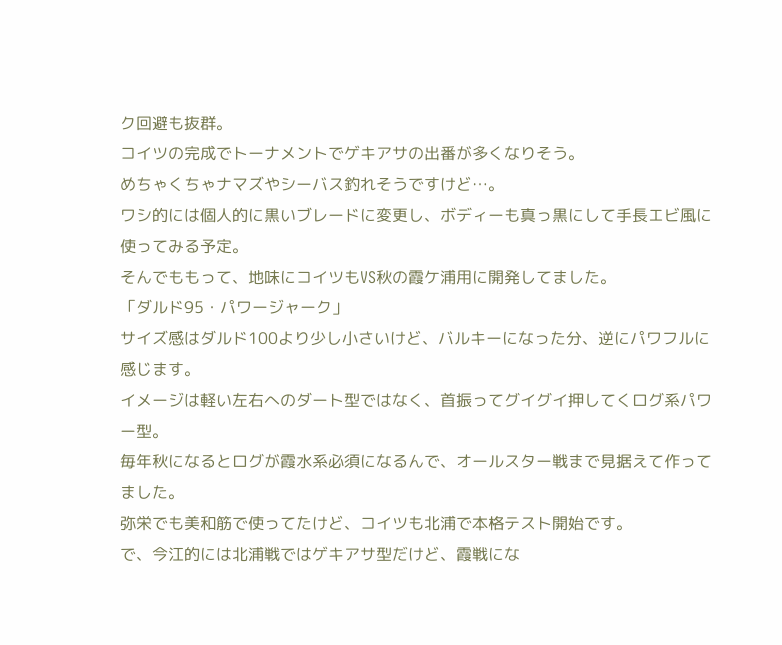ク回避も抜群。
コイツの完成でトーナメントでゲキアサの出番が多くなりそう。
めちゃくちゃナマズやシーバス釣れそうですけど…。
ワシ的には個人的に黒いブレードに変更し、ボディーも真っ黒にして手長エビ風に使ってみる予定。
そんでももって、地味にコイツもVS秋の霞ケ浦用に開発してました。
「ダルド95・パワージャーク」
サイズ感はダルド100より少し小さいけど、バルキーになった分、逆にパワフルに感じます。
イメージは軽い左右へのダート型ではなく、首振ってグイグイ押してくログ系パワー型。
毎年秋になるとログが霞水系必須になるんで、オールスター戦まで見据えて作ってました。
弥栄でも美和筋で使ってたけど、コイツも北浦で本格テスト開始です。
で、今江的には北浦戦ではゲキアサ型だけど、霞戦にな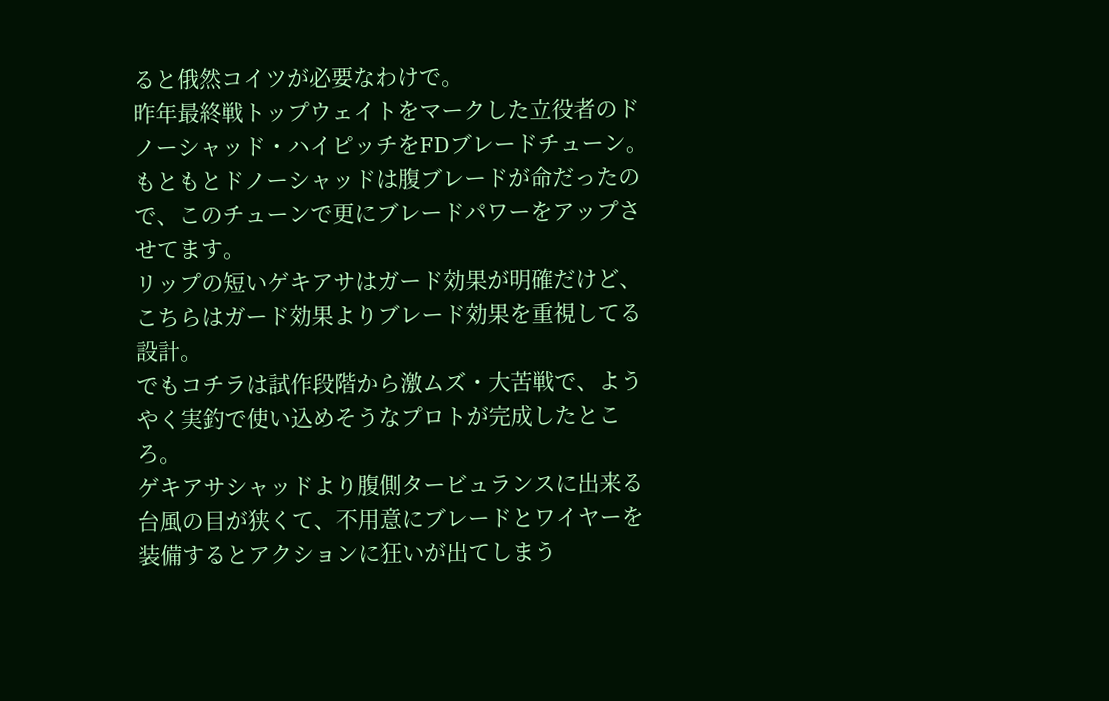ると俄然コイツが必要なわけで。
昨年最終戦トップウェイトをマークした立役者のドノーシャッド・ハイピッチをFDブレードチューン。
もともとドノーシャッドは腹ブレードが命だったので、このチューンで更にブレードパワーをアップさせてます。
リップの短いゲキアサはガード効果が明確だけど、こちらはガード効果よりブレード効果を重視してる設計。
でもコチラは試作段階から激ムズ・大苦戦で、ようやく実釣で使い込めそうなプロトが完成したところ。
ゲキアサシャッドより腹側タービュランスに出来る台風の目が狭くて、不用意にブレードとワイヤーを装備するとアクションに狂いが出てしまう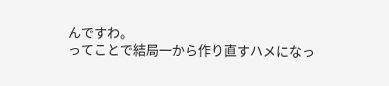んですわ。
ってことで結局一から作り直すハメになっ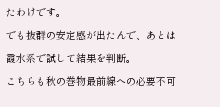たわけです。
でも抜群の安定感が出たんで、あとは霞水系で試して結果を判断。
こちらも秋の巻物最前線への必要不可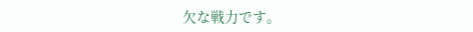欠な戦力です。